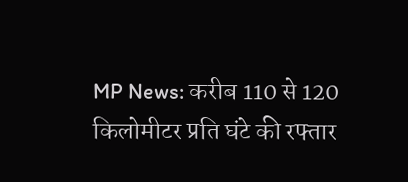MP News: करीब 110 से 120 किलोमीटर प्रति घंटे की रफ्तार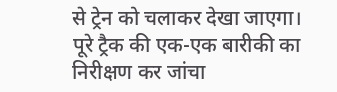से ट्रेन को चलाकर देखा जाएगा। पूरे ट्रैक की एक-एक बारीकी का निरीक्षण कर जांचा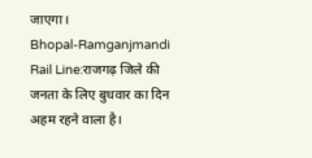जाएगा।
Bhopal-Ramganjmandi Rail Line:राजगढ़ जिले की जनता के लिए बुधवार का दिन अहम रहने वाला है।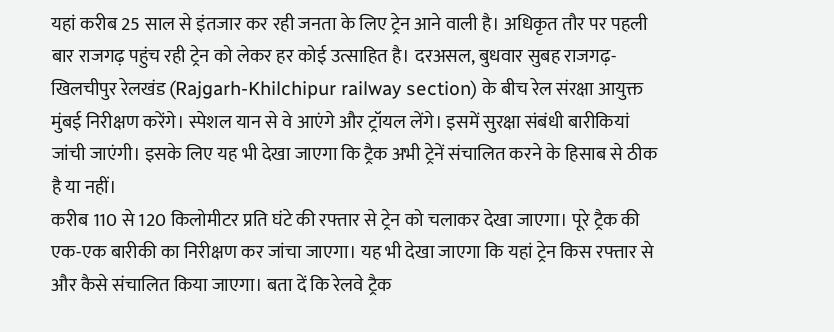यहां करीब 25 साल से इंतजार कर रही जनता के लिए ट्रेन आने वाली है। अधिकृत तौर पर पहली बार राजगढ़ पहुंच रही ट्रेन को लेकर हर कोई उत्साहित है। दरअसल, बुधवार सुबह राजगढ़-खिलचीपुर रेलखंड (Rajgarh-Khilchipur railway section) के बीच रेल संरक्षा आयुक्त मुंबई निरीक्षण करेंगे। स्पेशल यान से वे आएंगे और ट्रॉयल लेंगे। इसमें सुरक्षा संबंधी बारीकियां जांची जाएंगी। इसके लिए यह भी देखा जाएगा कि ट्रैक अभी ट्रेनें संचालित करने के हिसाब से ठीक है या नहीं।
करीब 110 से 120 किलोमीटर प्रति घंटे की रफ्तार से ट्रेन को चलाकर देखा जाएगा। पूरे ट्रैक की एक-एक बारीकी का निरीक्षण कर जांचा जाएगा। यह भी देखा जाएगा कि यहां ट्रेन किस रफ्तार से और कैसे संचालित किया जाएगा। बता दें कि रेलवे ट्रैक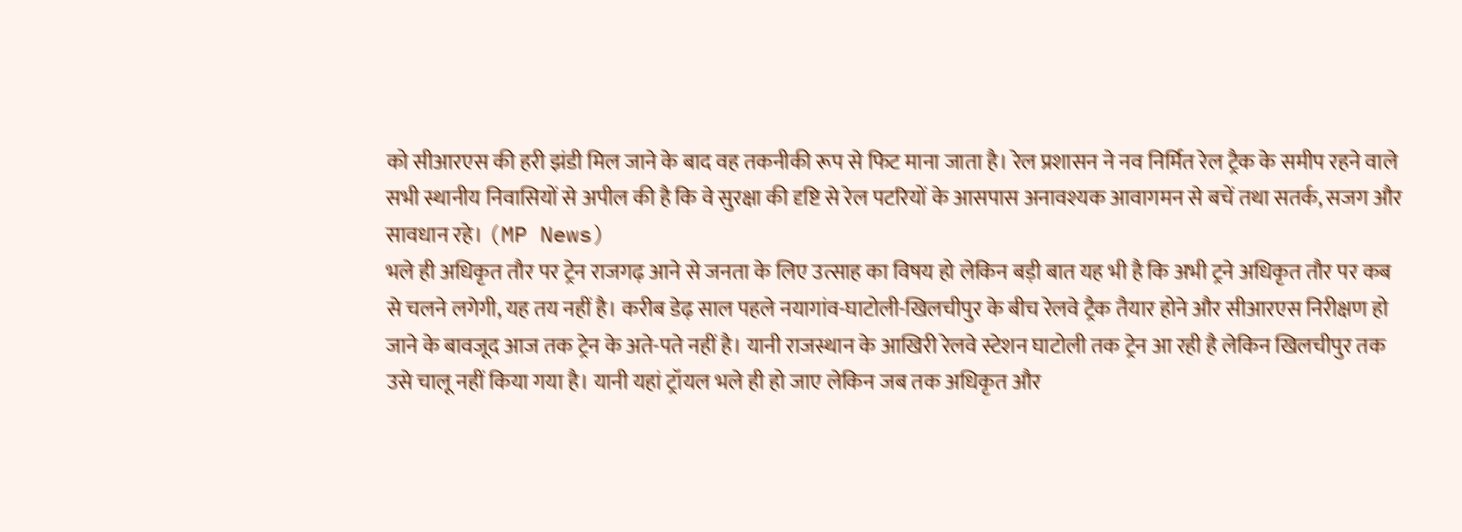को सीआरएस की हरी झंडी मिल जाने के बाद वह तकनीकी रूप से फिट माना जाता है। रेल प्रशासन ने नव निर्मित रेल ट्रैक के समीप रहने वाले सभी स्थानीय निवासियों से अपील की है कि वे सुरक्षा की दृष्टि से रेल पटरियों के आसपास अनावश्यक आवागमन से बचें तथा सतर्क, सजग और सावधान रहे। (MP News)
भले ही अधिकृत तौर पर ट्रेन राजगढ़ आने से जनता के लिए उत्साह का विषय हो लेकिन बड़ी बात यह भी है कि अभी ट्रने अधिकृत तौर पर कब से चलने लगेगी, यह तय नहीं है। करीब डेढ़ साल पहले नयागांव-घाटोली-खिलचीपुर के बीच रेलवे ट्रैक तैयार होने और सीआरएस निरीक्षण हो जाने के बावजूद आज तक ट्रेन के अते-पते नहीं है। यानी राजस्थान के आखिरी रेलवे स्टेशन घाटोली तक ट्रेन आ रही है लेकिन खिलचीपुर तक उसे चालू नहीं किया गया है। यानी यहां ट्रॉयल भले ही हो जाए लेकिन जब तक अधिकृत और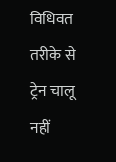विधिवत तरीके से ट्रेन चालू नहीं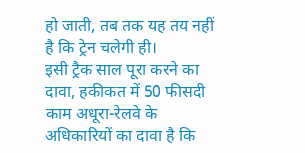हो जाती, तब तक यह तय नहीं है कि ट्रेन चलेगी ही।
इसी ट्रैक साल पूरा करने का दावा, हकीकत में 50 फीसदी काम अधूरा-रेलवे के अधिकारियों का दावा है कि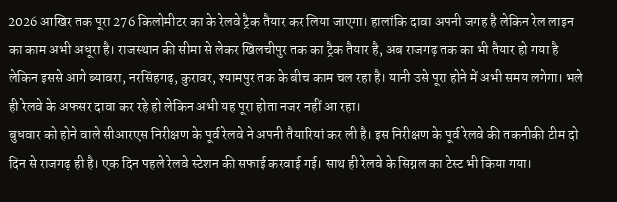2026 आखिर तक पूरा 276 किलोमीटर का के रेलवे ट्रैक तैयार कर लिया जाएगा। हालांकि दावा अपनी जगह है लेकिन रेल लाइन का काम अभी अधूरा है। राजस्थान की सीमा से लेकर खिलचीपुर तक का ट्रैक तैयार है, अब राजगढ़ तक का भी तैयार हो गया है लेकिन इससे आगे ब्यावरा, नरसिंहगढ़, कुरावर, श्यामपुर तक के बीच काम चल रहा है। यानी उसे पूरा होने में अभी समय लगेगा। भले ही रेलवे के अफसर दावा कर रहे हो लेकिन अभी यह पूरा होता नजर नहीं आ रहा।
बुधवार को होने वाले सीआरएस निरीक्षण के पूर्व रेलवे ने अपनी तैयारियां कर ली है। इस निरीक्षण के पूर्व रेलवे की तकनीकी टीम दो दिन से राजगढ़ ही है। एक दिन पहले रेलवे स्टेशन की सफाई करवाई गई। साथ ही रेलवे के सिग्नल का टेस्ट भी किया गया।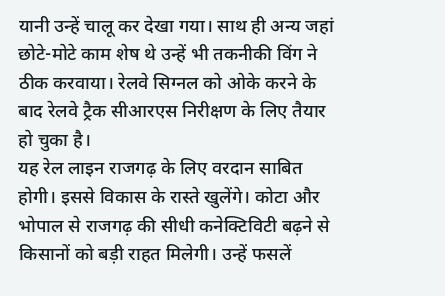यानी उन्हें चालू कर देखा गया। साथ ही अन्य जहां छोटे-मोटे काम शेष थे उन्हें भी तकनीकी विंग ने ठीक करवाया। रेलवे सिग्नल को ओके करने के बाद रेलवे ट्रैक सीआरएस निरीक्षण के लिए तैयार हो चुका है।
यह रेल लाइन राजगढ़ के लिए वरदान साबित होगी। इससे विकास के रास्ते खुलेंगे। कोटा और भोपाल से राजगढ़ की सीधी कनेक्टिविटी बढ़ने से किसानों को बड़ी राहत मिलेगी। उन्हें फसलें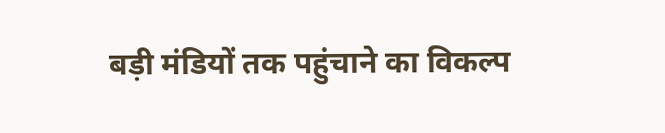बड़ी मंडियों तक पहुंचाने का विकल्प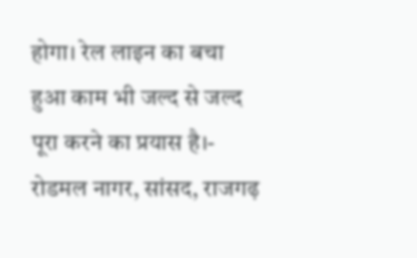होगा। रेल लाइन का बचा हुआ काम भी जल्द से जल्द पूरा करने का प्रयास है।- रोडमल नागर, सांसद, राजगढ़